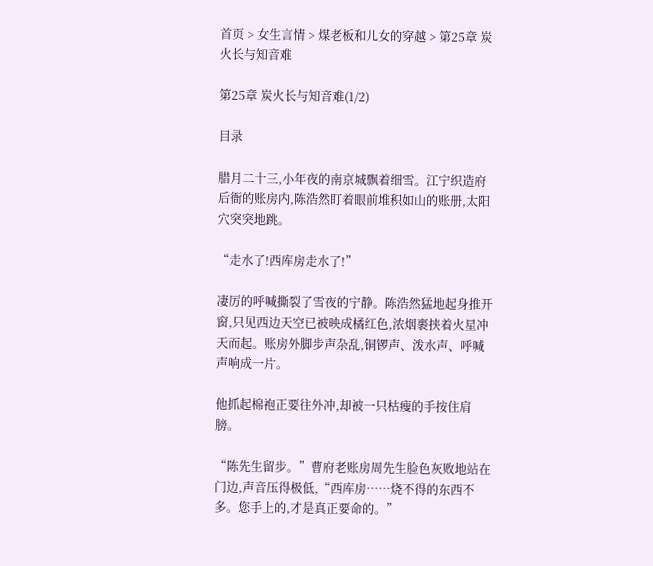首页 > 女生言情 > 煤老板和儿女的穿越 > 第25章 炭火长与知音难

第25章 炭火长与知音难(1/2)

目录

腊月二十三,小年夜的南京城飘着细雪。江宁织造府后衙的账房内,陈浩然盯着眼前堆积如山的账册,太阳穴突突地跳。

“走水了!西库房走水了!”

凄厉的呼喊撕裂了雪夜的宁静。陈浩然猛地起身推开窗,只见西边天空已被映成橘红色,浓烟裹挟着火星冲天而起。账房外脚步声杂乱,铜锣声、泼水声、呼喊声响成一片。

他抓起棉袍正要往外冲,却被一只枯瘦的手按住肩膀。

“陈先生留步。”曹府老账房周先生脸色灰败地站在门边,声音压得极低,“西库房……烧不得的东西不多。您手上的,才是真正要命的。”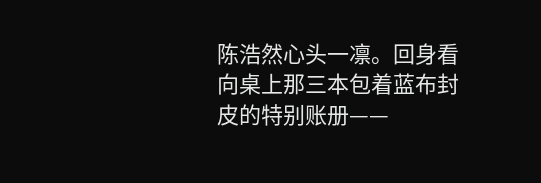陈浩然心头一凛。回身看向桌上那三本包着蓝布封皮的特别账册——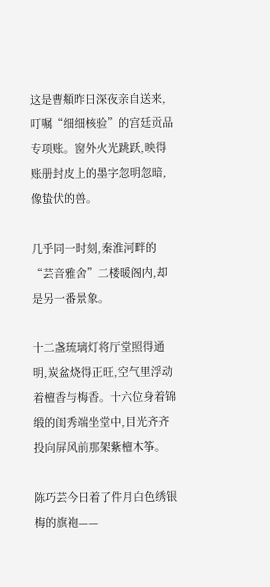这是曹頫昨日深夜亲自送来,叮嘱“细细核验”的宫廷贡品专项账。窗外火光跳跃,映得账册封皮上的墨字忽明忽暗,像蛰伏的兽。

几乎同一时刻,秦淮河畔的“芸音雅舍”二楼暖阁内,却是另一番景象。

十二盏琉璃灯将厅堂照得通明,炭盆烧得正旺,空气里浮动着檀香与梅香。十六位身着锦缎的闺秀端坐堂中,目光齐齐投向屏风前那架紫檀木筝。

陈巧芸今日着了件月白色绣银梅的旗袍——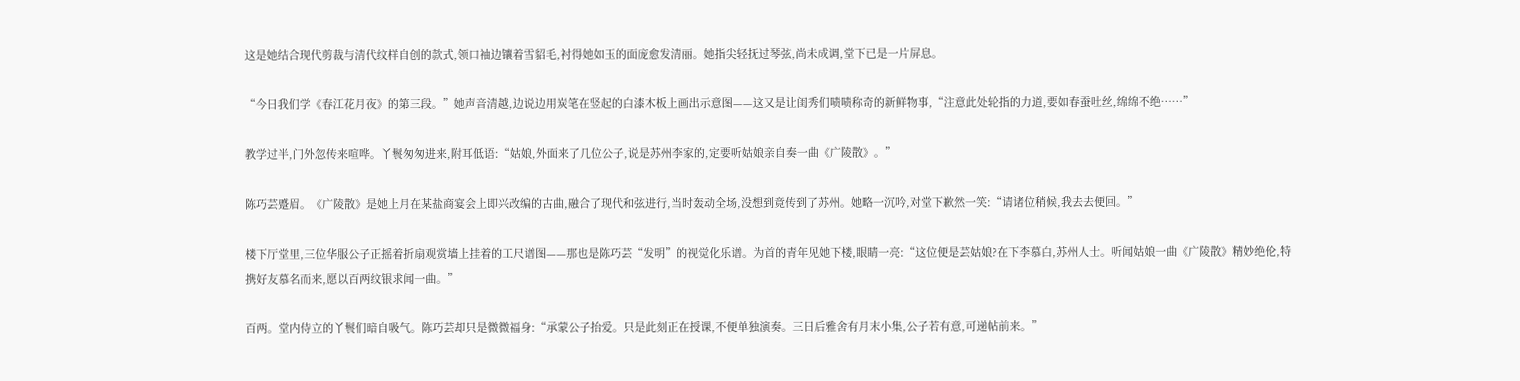这是她结合现代剪裁与清代纹样自创的款式,领口袖边镶着雪貂毛,衬得她如玉的面庞愈发清丽。她指尖轻抚过琴弦,尚未成调,堂下已是一片屏息。

“今日我们学《春江花月夜》的第三段。”她声音清越,边说边用炭笔在竖起的白漆木板上画出示意图——这又是让闺秀们啧啧称奇的新鲜物事,“注意此处轮指的力道,要如春蚕吐丝,绵绵不绝……”

教学过半,门外忽传来喧哗。丫鬟匆匆进来,附耳低语:“姑娘,外面来了几位公子,说是苏州李家的,定要听姑娘亲自奏一曲《广陵散》。”

陈巧芸蹙眉。《广陵散》是她上月在某盐商宴会上即兴改编的古曲,融合了现代和弦进行,当时轰动全场,没想到竟传到了苏州。她略一沉吟,对堂下歉然一笑:“请诸位稍候,我去去便回。”

楼下厅堂里,三位华服公子正摇着折扇观赏墙上挂着的工尺谱图——那也是陈巧芸“发明”的视觉化乐谱。为首的青年见她下楼,眼睛一亮:“这位便是芸姑娘?在下李慕白,苏州人士。听闻姑娘一曲《广陵散》精妙绝伦,特携好友慕名而来,愿以百两纹银求闻一曲。”

百两。堂内侍立的丫鬟们暗自吸气。陈巧芸却只是微微福身:“承蒙公子抬爱。只是此刻正在授课,不便单独演奏。三日后雅舍有月末小集,公子若有意,可递帖前来。”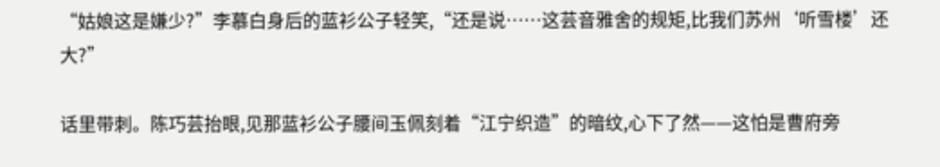“姑娘这是嫌少?”李慕白身后的蓝衫公子轻笑,“还是说……这芸音雅舍的规矩,比我们苏州‘听雪楼’还大?”

话里带刺。陈巧芸抬眼,见那蓝衫公子腰间玉佩刻着“江宁织造”的暗纹,心下了然——这怕是曹府旁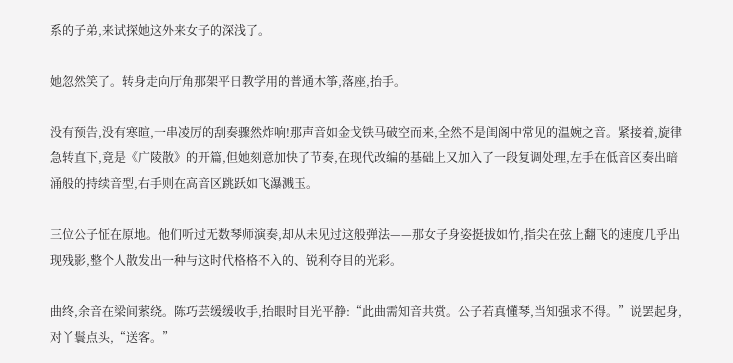系的子弟,来试探她这外来女子的深浅了。

她忽然笑了。转身走向厅角那架平日教学用的普通木筝,落座,抬手。

没有预告,没有寒暄,一串凌厉的刮奏骤然炸响!那声音如金戈铁马破空而来,全然不是闺阁中常见的温婉之音。紧接着,旋律急转直下,竟是《广陵散》的开篇,但她刻意加快了节奏,在现代改编的基础上又加入了一段复调处理,左手在低音区奏出暗涌般的持续音型,右手则在高音区跳跃如飞瀑溅玉。

三位公子怔在原地。他们听过无数琴师演奏,却从未见过这般弹法——那女子身姿挺拔如竹,指尖在弦上翻飞的速度几乎出现残影,整个人散发出一种与这时代格格不入的、锐利夺目的光彩。

曲终,余音在梁间萦绕。陈巧芸缓缓收手,抬眼时目光平静:“此曲需知音共赏。公子若真懂琴,当知强求不得。”说罢起身,对丫鬟点头,“送客。”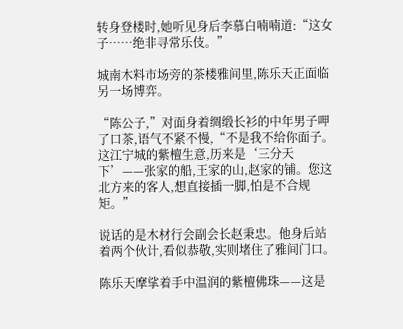转身登楼时,她听见身后李慕白喃喃道:“这女子……绝非寻常乐伎。”

城南木料市场旁的茶楼雅间里,陈乐天正面临另一场博弈。

“陈公子,”对面身着绸缎长衫的中年男子呷了口茶,语气不紧不慢,“不是我不给你面子。这江宁城的紫檀生意,历来是‘三分天下’——张家的船,王家的山,赵家的铺。您这北方来的客人,想直接插一脚,怕是不合规矩。”

说话的是木材行会副会长赵秉忠。他身后站着两个伙计,看似恭敬,实则堵住了雅间门口。

陈乐天摩挲着手中温润的紫檀佛珠——这是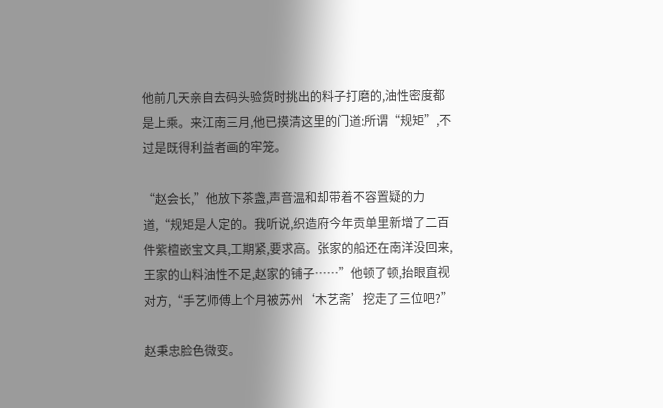他前几天亲自去码头验货时挑出的料子打磨的,油性密度都是上乘。来江南三月,他已摸清这里的门道:所谓“规矩”,不过是既得利益者画的牢笼。

“赵会长,”他放下茶盏,声音温和却带着不容置疑的力道,“规矩是人定的。我听说,织造府今年贡单里新增了二百件紫檀嵌宝文具,工期紧,要求高。张家的船还在南洋没回来,王家的山料油性不足,赵家的铺子……”他顿了顿,抬眼直视对方,“手艺师傅上个月被苏州‘木艺斋’挖走了三位吧?”

赵秉忠脸色微变。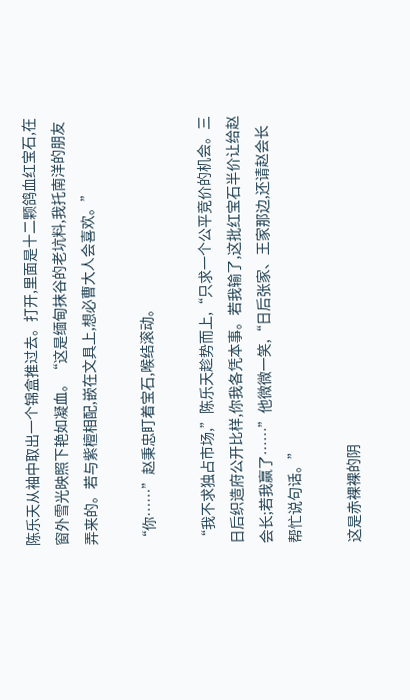陈乐天从袖中取出一个锦盒推过去。打开,里面是十二颗鸽血红宝石,在窗外雪光映照下艳如凝血。“这是缅甸抹谷的老坑料,我托南洋的朋友弄来的。若与紫檀相配,嵌在文具上,想必曹大人会喜欢。”

“你……”赵秉忠盯着宝石,喉结滚动。

“我不求独占市场,”陈乐天趁势而上,“只求一个公平竞价的机会。三日后织造府公开比样,你我各凭本事。若我输了,这批红宝石半价让给赵会长;若我赢了……”他微微一笑,“日后张家、王家那边,还请赵会长帮忙说句话。”

这是赤裸裸的阴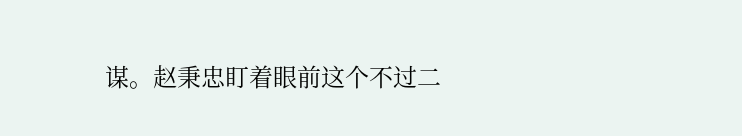谋。赵秉忠盯着眼前这个不过二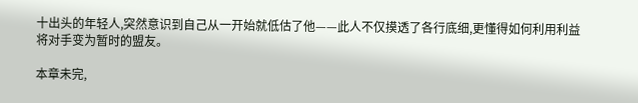十出头的年轻人,突然意识到自己从一开始就低估了他——此人不仅摸透了各行底细,更懂得如何利用利益将对手变为暂时的盟友。

本章未完,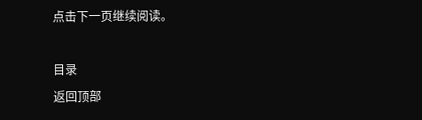点击下一页继续阅读。

目录
返回顶部